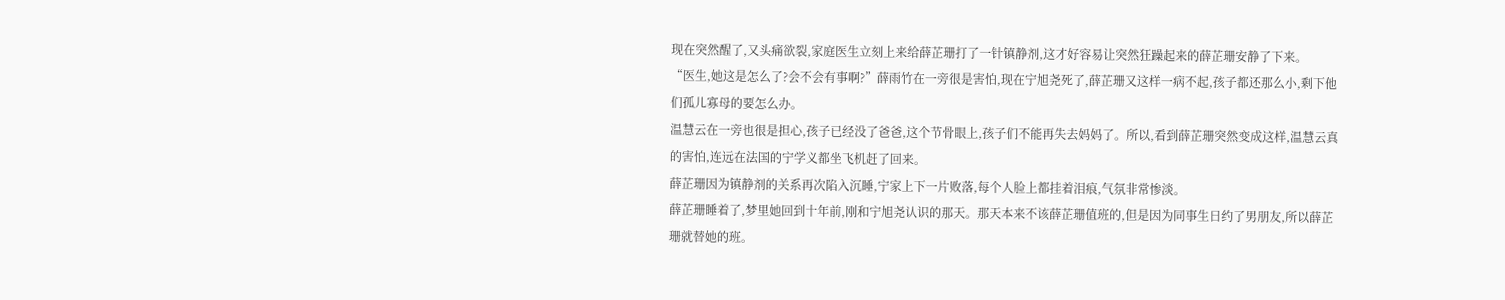现在突然醒了,又头痛欲裂,家庭医生立刻上来给薛芷珊打了一针镇静剂,这才好容易让突然狂躁起来的薛芷珊安静了下来。
“医生,她这是怎么了?会不会有事啊?”薛雨竹在一旁很是害怕,现在宁旭尧死了,薛芷珊又这样一病不起,孩子都还那么小,剩下他们孤儿寡母的要怎么办。
温慧云在一旁也很是担心,孩子已经没了爸爸,这个节骨眼上,孩子们不能再失去妈妈了。所以,看到薛芷珊突然变成这样,温慧云真的害怕,连远在法国的宁学义都坐飞机赶了回来。
薛芷珊因为镇静剂的关系再次陷入沉睡,宁家上下一片败落,每个人脸上都挂着泪痕,气氛非常惨淡。
薛芷珊睡着了,梦里她回到十年前,刚和宁旭尧认识的那天。那天本来不该薛芷珊值班的,但是因为同事生日约了男朋友,所以薛芷珊就替她的班。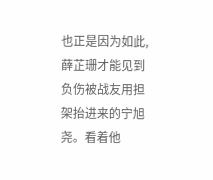也正是因为如此,薛芷珊才能见到负伤被战友用担架抬进来的宁旭尧。看着他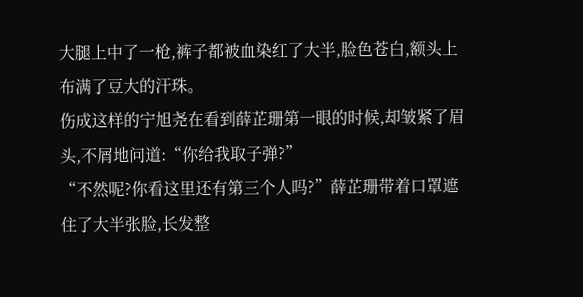大腿上中了一枪,裤子都被血染红了大半,脸色苍白,额头上布满了豆大的汗珠。
伤成这样的宁旭尧在看到薛芷珊第一眼的时候,却皱紧了眉头,不屑地问道:“你给我取子弹?”
“不然呢?你看这里还有第三个人吗?”薛芷珊带着口罩遮住了大半张脸,长发整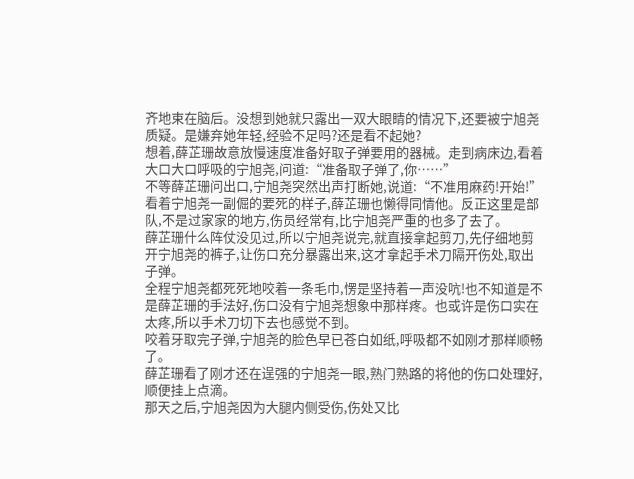齐地束在脑后。没想到她就只露出一双大眼睛的情况下,还要被宁旭尧质疑。是嫌弃她年轻,经验不足吗?还是看不起她?
想着,薛芷珊故意放慢速度准备好取子弹要用的器械。走到病床边,看着大口大口呼吸的宁旭尧,问道:“准备取子弹了,你……”
不等薛芷珊问出口,宁旭尧突然出声打断她,说道:“不准用麻药!开始!”
看着宁旭尧一副倔的要死的样子,薛芷珊也懒得同情他。反正这里是部队,不是过家家的地方,伤员经常有,比宁旭尧严重的也多了去了。
薛芷珊什么阵仗没见过,所以宁旭尧说完,就直接拿起剪刀,先仔细地剪开宁旭尧的裤子,让伤口充分暴露出来,这才拿起手术刀隔开伤处,取出子弹。
全程宁旭尧都死死地咬着一条毛巾,愣是坚持着一声没吭!也不知道是不是薛芷珊的手法好,伤口没有宁旭尧想象中那样疼。也或许是伤口实在太疼,所以手术刀切下去也感觉不到。
咬着牙取完子弹,宁旭尧的脸色早已苍白如纸,呼吸都不如刚才那样顺畅了。
薛芷珊看了刚才还在逞强的宁旭尧一眼,熟门熟路的将他的伤口处理好,顺便挂上点滴。
那天之后,宁旭尧因为大腿内侧受伤,伤处又比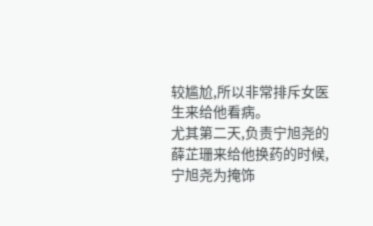较尴尬,所以非常排斥女医生来给他看病。
尤其第二天,负责宁旭尧的薛芷珊来给他换药的时候,宁旭尧为掩饰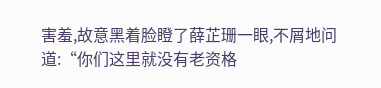害羞,故意黑着脸瞪了薛芷珊一眼,不屑地问道:“你们这里就没有老资格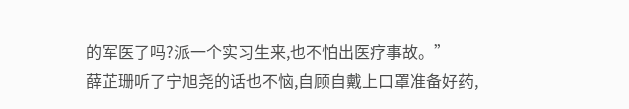的军医了吗?派一个实习生来,也不怕出医疗事故。”
薛芷珊听了宁旭尧的话也不恼,自顾自戴上口罩准备好药,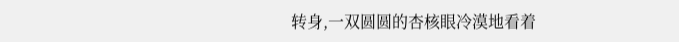转身,一双圆圆的杏核眼冷漠地看着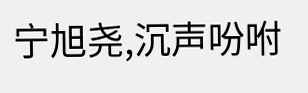宁旭尧,沉声吩咐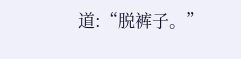道:“脱裤子。”